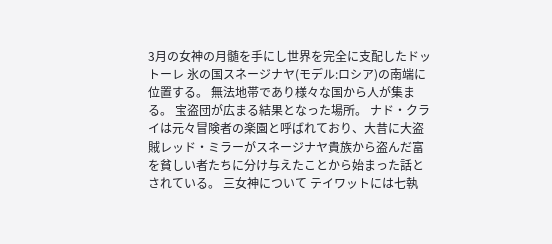3月の女神の月髄を手にし世界を完全に支配したドットーレ 氷の国スネージナヤ(モデル:ロシア)の南端に位置する。 無法地帯であり様々な国から人が集まる。 宝盗団が広まる結果となった場所。 ナド・クライは元々冒険者の楽園と呼ばれており、大昔に大盗賊レッド・ミラーがスネージナヤ貴族から盗んだ富を貧しい者たちに分け与えたことから始まった話とされている。 三女神について テイワットには七執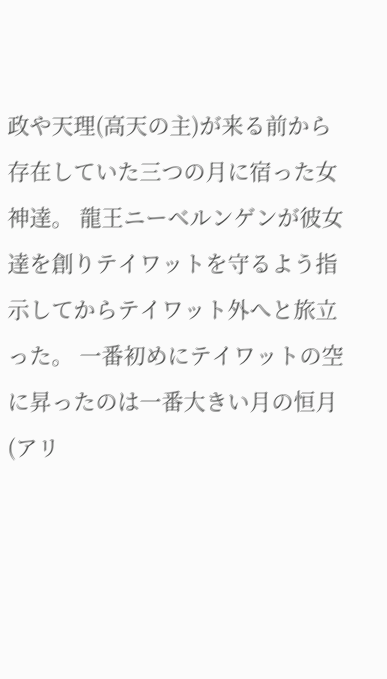政や天理(高天の主)が来る前から存在していた三つの月に宿った女神達。 龍王ニーベルンゲンが彼女達を創りテイワットを守るよう指示してからテイワット外へと旅立った。 一番初めにテイワットの空に昇ったのは一番大きい月の恒月(アリ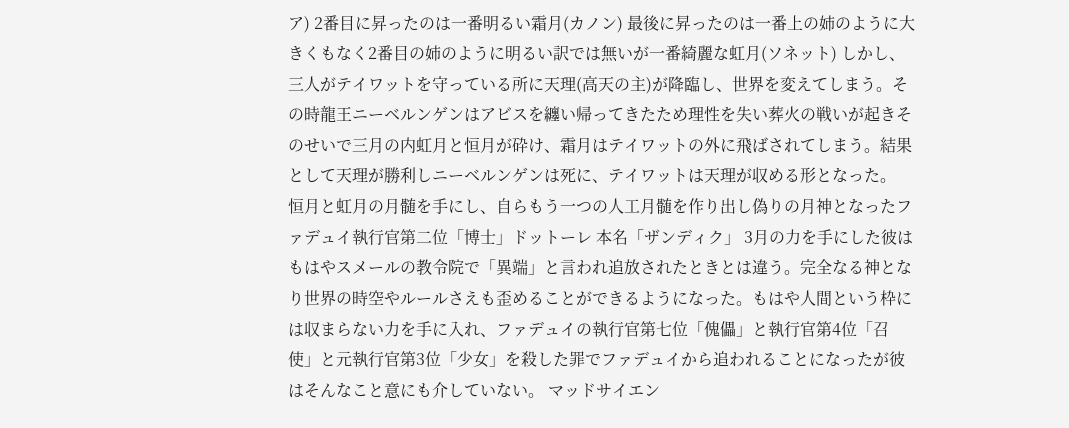ア) 2番目に昇ったのは一番明るい霜月(カノン) 最後に昇ったのは一番上の姉のように大きくもなく2番目の姉のように明るい訳では無いが一番綺麗な虹月(ソネット) しかし、三人がテイワットを守っている所に天理(高天の主)が降臨し、世界を変えてしまう。その時龍王ニーベルンゲンはアビスを纏い帰ってきたため理性を失い葬火の戦いが起きそのせいで三月の内虹月と恒月が砕け、霜月はテイワットの外に飛ばされてしまう。結果として天理が勝利しニーベルンゲンは死に、テイワットは天理が収める形となった。
恒月と虹月の月髄を手にし、自らもう一つの人工月髄を作り出し偽りの月神となったファデュイ執行官第二位「博士」ドットーレ 本名「ザンディク」 3月の力を手にした彼はもはやスメールの教令院で「異端」と言われ追放されたときとは違う。完全なる神となり世界の時空やルールさえも歪めることができるようになった。もはや人間という枠には収まらない力を手に入れ、ファデュイの執行官第七位「傀儡」と執行官第4位「召使」と元執行官第3位「少女」を殺した罪でファデュイから追われることになったが彼はそんなこと意にも介していない。 マッドサイエン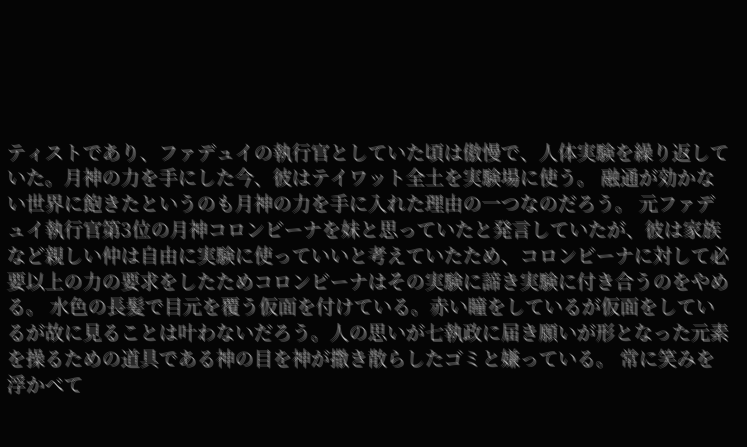ティストであり、ファデュイの執行官としていた頃は傲慢で、人体実験を繰り返していた。月神の力を手にした今、彼はテイワット全土を実験場に使う。 融通が効かない世界に飽きたというのも月神の力を手に入れた理由の一つなのだろう。 元ファデュイ執行官第3位の月神コロンビーナを妹と思っていたと発言していたが、彼は家族など親しい仲は自由に実験に使っていいと考えていたため、コロンビーナに対して必要以上の力の要求をしたためコロンビーナはその実験に諦き実験に付き合うのをやめる。 水色の長髪で目元を覆う仮面を付けている。赤い瞳をしているが仮面をしているが故に見ることは叶わないだろう。人の思いが七執政に届き願いが形となった元素を操るための道具である神の目を神が撒き散らしたゴミと嫌っている。 常に笑みを浮かべて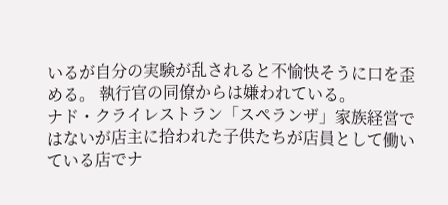いるが自分の実験が乱されると不愉快そうに口を歪める。 執行官の同僚からは嫌われている。
ナド・クライレストラン「スペランザ」家族経営ではないが店主に拾われた子供たちが店員として働いている店でナ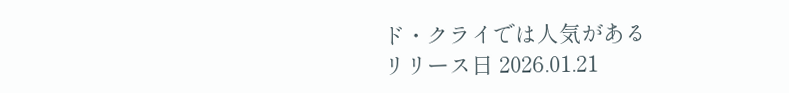ド・クライでは人気がある
リリース日 2026.01.21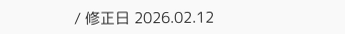/ 修正日 2026.02.12